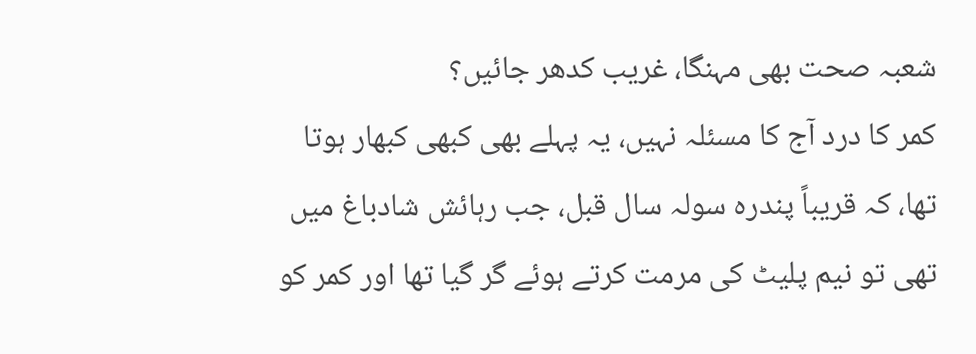شعبہ صحت بھی مہنگا، غریب کدھر جائیں؟
کمر کا درد آج کا مسئلہ نہیں، یہ پہلے بھی کبھی کبھار ہوتا تھا، کہ قریباً پندرہ سولہ سال قبل، جب رہائش شادباغ میں تھی تو نیم پلیٹ کی مرمت کرتے ہوئے گر گیا تھا اور کمر کو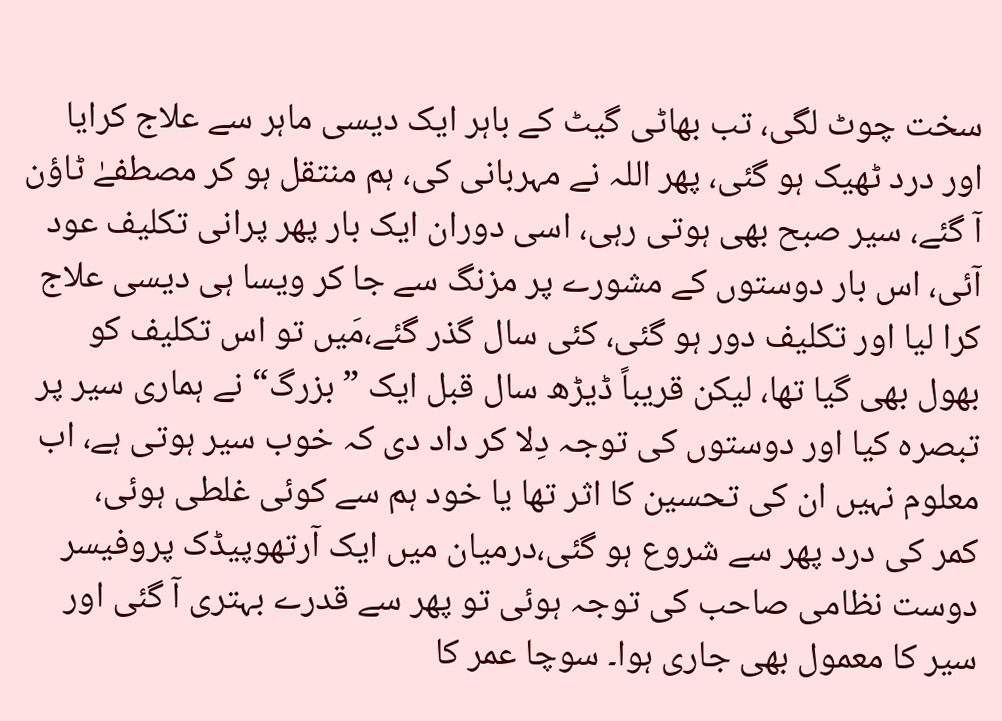سخت چوٹ لگی، تب بھاٹی گیٹ کے باہر ایک دیسی ماہر سے علاج کرایا اور درد ٹھیک ہو گئی، پھر اللہ نے مہربانی کی، ہم منتقل ہو کر مصطفےٰ ٹاؤن آ گئے، سیر صبح بھی ہوتی رہی، اسی دوران ایک بار پھر پرانی تکلیف عود آئی، اس بار دوستوں کے مشورے پر مزنگ سے جا کر ویسا ہی دیسی علاج کرا لیا اور تکلیف دور ہو گئی، کئی سال گذر گئے،مَیں تو اس تکلیف کو بھول بھی گیا تھا، لیکن قریباً ڈیڑھ سال قبل ایک ”بزرگ“ نے ہماری سیر پر تبصرہ کیا اور دوستوں کی توجہ دِلا کر داد دی کہ خوب سیر ہوتی ہے، اب معلوم نہیں ان کی تحسین کا اثر تھا یا خود ہم سے کوئی غلطی ہوئی،
کمر کی درد پھر سے شروع ہو گئی،درمیان میں ایک آرتھوپیڈک پروفیسر دوست نظامی صاحب کی توجہ ہوئی تو پھر سے قدرے بہتری آ گئی اور سیر کا معمول بھی جاری ہوا۔ سوچا عمر کا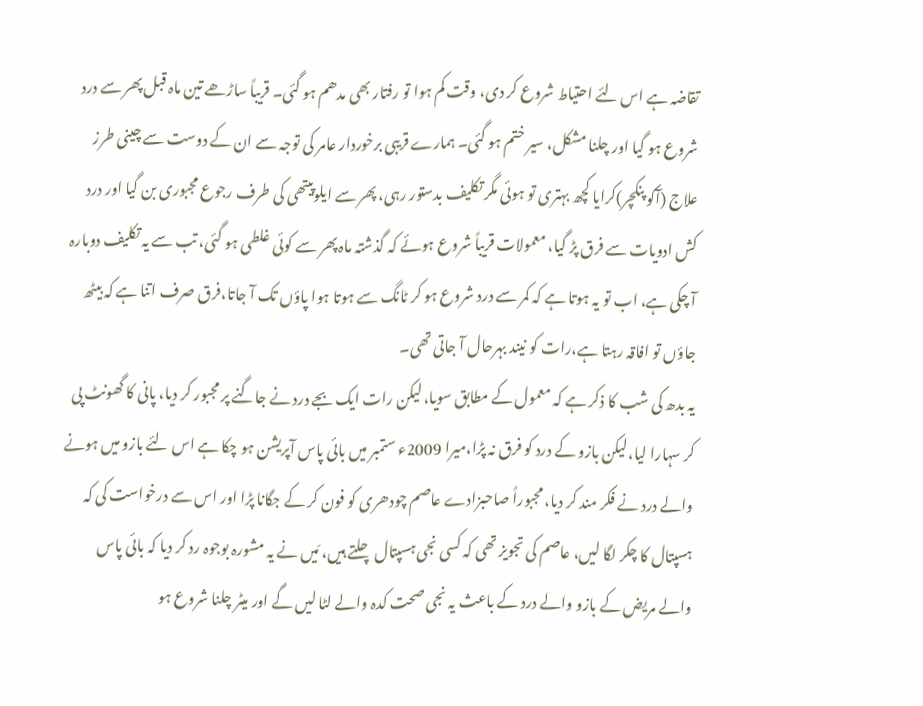تقاضہ ہے اس لئے احتیاط شروع کر دی، وقت کم ہوا تو رفتار بھی مدھم ہو گئی۔ قریباً ساڑھے تین ماہ قبل پھر سے درد شروع ہو گیا اور چلنا مشکل، سیر ختم ہو گئی۔ ہمارے قریبی برخوردار عامر کی توجہ سے ان کے دوست سے چینی طرز علاج (آکو پنکچر)کرایا کچھ بہتری تو ہوئی مگر تکلیف بدستور رہی، پھر سے ایلوپیتھی کی طرف رجوع مجبوری بن گیا اور درد کش ادویات سے فرق پڑ گیا، معمولات قریباً شروع ہوئے کہ گذشتہ ماہ پھر سے کوئی غلطی ہو گئی، تب سے یہ تکلیف دوبارہ آ چکی ہے، اب تو یہ ہوتا ہے کہ کمر سے درد شروع ہو کر ٹانگ سے ہوتا ہوا پاؤں تک آ جاتا،فرق صرف اتنا ہے کہ بیٹھ جاؤں تو افاقہ رہتا ہے،رات کو نیند بہرحال آ جاتی تھی۔
یہ بدھ کی شب کا ذکر ہے کہ معمول کے مطابق سویا، لیکن رات ایک بجے درد نے جاگنے پر مجبور کر دیا، پانی کا گھونٹ پی کر سہارا لیا،لیکن بازو کے درد کو فرق نہ پڑا،میرا 2009ء ستمبر میں بائی پاس آپریشن ہو چکا ہے اس لئے بازو میں ہونے والے درد نے فکر مند کر دیا، مجبوراً صاحبزادے عاصم چودھری کو فون کر کے جگانا پڑا اور اس سے درخواست کی کہ ہسپتال کا چکر لگا لیں، عاصم کی تجویز تھی کہ کسی نجی ہسپتال چلتے ہیں، مَیں نے یہ مشورہ بوجوہ رد کر دیا کہ بائی پاس والے مریض کے بازو والے درد کے باعث یہ نجی صحت کدہ والے لٹا لیں گے اور میٹر چلنا شروع ہو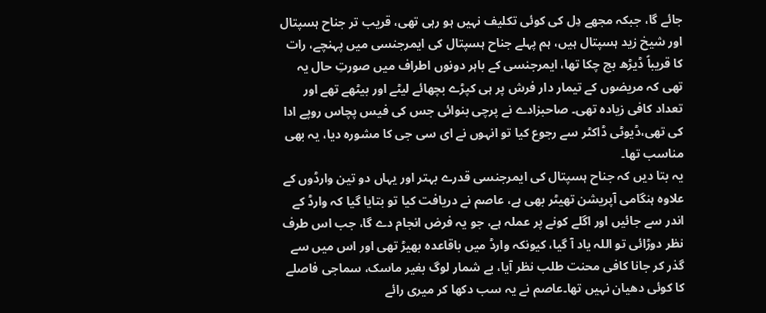جائے گا، جبکہ مجھے دِل کی کوئی تکلیف نہیں ہو رہی تھی، قریب تر جناح ہسپتال اور شیخ زید ہسپتال ہیں، ہم پہلے جناح ہسپتال کی ایمرجنسی میں پہنچے، رات کا قریباً ڈیڑھ بج چکا تھا، ایمرجنسی کے باہر دونوں اطراف میں صورتِ حال یہ تھی کہ مریضوں کے تیمار دار فرش پر ہی کپڑے بچھائے لیٹے اور بیٹھے تھے اور تعداد کافی زیادہ تھی۔ صاحبزادے نے پرچی بنوائی جس کی فیس پچاس روپے ادا کی تھی،ڈیوٹی ڈاکٹر سے رجوع کیا تو انہوں نے ای سی جی کا مشورہ دیا، یہ بھی مناسب تھا۔
یہ بتا دیں کہ جناح ہسپتال کی ایمرجنسی قدرے بہتر اور یہاں دو تین وارڈوں کے علاوہ ہنگامی آپریشن تھیٹر بھی ہے، عاصم نے دریافت کیا تو بتایا گیا کہ وارڈ کے اندر سے جائیں اور اگلے کونے پر عملہ ہے، جو یہ فرض انجام دے گا، جب اس طرف نظر دوڑائی تو اللہ یاد آ گیا، کیونکہ وارڈ میں باقاعدہ بھیڑ تھی اور اس میں سے گذر کر جانا کافی محنت طلب نظر آیا، بے شمار لوگ بغیر ماسک، سماجی فاصلے کا کوئی دھیان نہیں تھا۔عاصم نے یہ سب دکھا کر میری رائے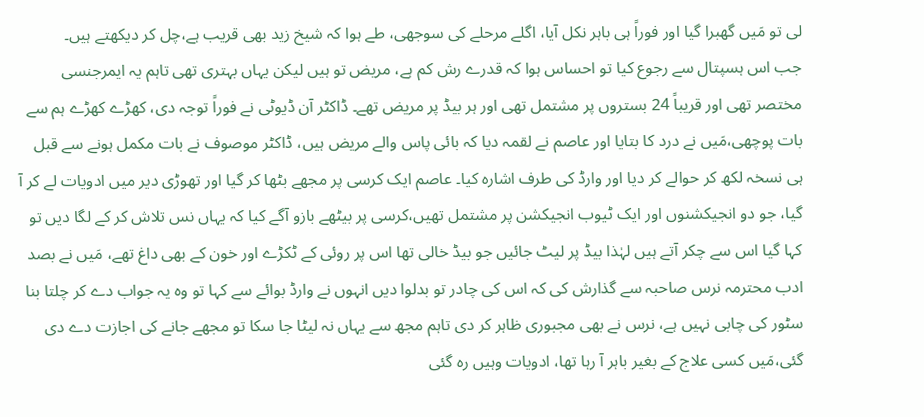لی تو مَیں گھبرا گیا اور فوراً ہی باہر نکل آیا، اگلے مرحلے کی سوجھی، طے ہوا کہ شیخ زید بھی قریب ہے،چل کر دیکھتے ہیں۔
جب اس ہسپتال سے رجوع کیا تو احساس ہوا کہ قدرے رش کم ہے، مریض تو ہیں لیکن یہاں بہتری تھی تاہم یہ ایمرجنسی مختصر تھی اور قریباً 24 بستروں پر مشتمل تھی اور ہر بیڈ پر مریض تھے۔ ڈاکٹر آن ڈیوٹی نے فوراً توجہ دی، کھڑے کھڑے ہم سے بات پوچھی،مَیں نے درد کا بتایا اور عاصم نے لقمہ دیا کہ بائی پاس والے مریض ہیں، ڈاکٹر موصوف نے بات مکمل ہونے سے قبل ہی نسخہ لکھ کر حوالے کر دیا اور وارڈ کی طرف اشارہ کیا۔ عاصم ایک کرسی پر مجھے بٹھا کر گیا اور تھوڑی دیر میں ادویات لے کر آ گیا، جو دو انجیکشنوں اور ایک ٹیوب انجیکشن پر مشتمل تھیں،کرسی پر بیٹھے بازو آگے کیا کہ یہاں نس تلاش کر کے لگا دیں تو کہا گیا اس سے چکر آتے ہیں لہٰذا بیڈ پر لیٹ جائیں جو بیڈ خالی تھا اس پر روئی کے ٹکڑے اور خون کے بھی داغ تھے، مَیں نے بصد ادب محترمہ نرس صاحبہ سے گذارش کی کہ اس کی چادر تو بدلوا دیں انہوں نے وارڈ بوائے سے کہا تو وہ یہ جواب دے کر چلتا بنا سٹور کی چابی نہیں ہے، نرس نے بھی مجبوری ظاہر کر دی تاہم مجھ سے یہاں نہ لیٹا جا سکا تو مجھے جانے کی اجازت دے دی گئی،مَیں کسی علاج کے بغیر باہر آ رہا تھا، ادویات وہیں رہ گئی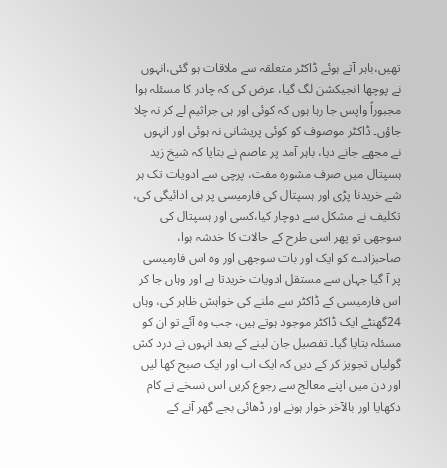تھیں،باہر آتے ہوئے ڈاکٹر متعلقہ سے ملاقات ہو گئی،انہوں نے پوچھا انجیکشن لگ گیا، عرض کی کہ چادر کا مسئلہ ہوا مجبوراً واپس جا رہا ہوں کہ کوئی اور ہی جراثیم لے کر نہ چلا جاؤں۔ ڈاکٹر موصوف کو کوئی پریشانی نہ ہوئی اور انہوں نے مجھے جانے دیا، باہر آمد پر عاصم نے بتایا کہ شیخ زید ہسپتال میں صرف مشورہ مفت، پرچی سے ادویات تک ہر شے خریدنا پڑی اور ہسپتال کی فارمیسی پر ہی ادائیگی کی،
تکلیف نے مشکل سے دوچار کیا،کسی اور ہسپتال کی سوجھی تو پھر اسی طرح کے حالات کا خدشہ ہوا، صاحبزادے کو ایک اور بات سوجھی اور وہ اس فارمیسی پر آ گیا جہاں سے مستقل ادویات خریدتا ہے اور وہاں جا کر اس فارمیسی کے ڈاکٹر سے ملنے کی خواہش ظاہر کی، وہاں 24گھنٹے ایک ڈاکٹر موجود ہوتے ہیں، جب وہ آئے تو ان کو مسئلہ بتایا گیا۔ تفصیل جان لینے کے بعد انہوں نے درد کش گولیاں تجویز کر کے دیں کہ ایک اب اور ایک صبح کھا لیں اور دن میں اپنے معالج سے رجوع کریں اس نسخے نے کام دکھایا اور بالآخر خوار ہونے اور ڈھائی بجے گھر آنے کے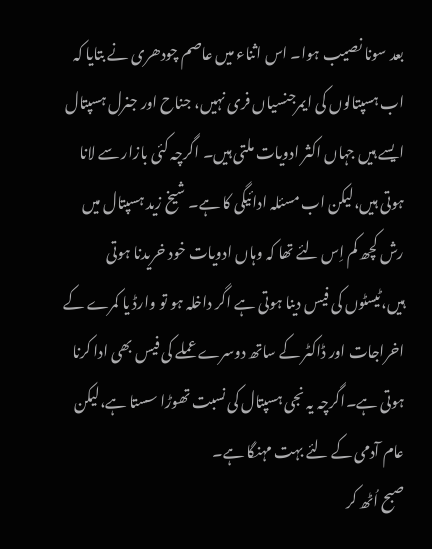بعد سونا نصیب ہوا۔ اس اثناء میں عاصم چودھری نے بتایا کہ اب ہسپتالوں کی ایمرجنسیاں فری نہیں، جناح اور جنرل ہسپتال ایسے ہیں جہاں اکثر ادویات ملتی ہیں۔ اگرچہ کئی بازار سے لانا ہوتی ہیں،لیکن اب مسئلہ ادائیگی کا ہے۔ شیخ زید ہسپتال میں رش کچھ کم اِس لئے تھا کہ وہاں ادویات خود خریدنا ہوتی ہیں،ٹیسٹوں کی فیس دینا ہوتی ہے اگر داخلہ ہو تو وارڈ یا کمرے کے اخراجات اور ڈاکٹر کے ساتھ دوسرے عملے کی فیس بھی ادا کرنا ہوتی ہے۔اگرچہ یہ نجی ہسپتال کی نسبت تھوڑا سستا ہے،لیکن عام آدمی کے لئے بہت مہنگا ہے۔
صبح اُٹھ کر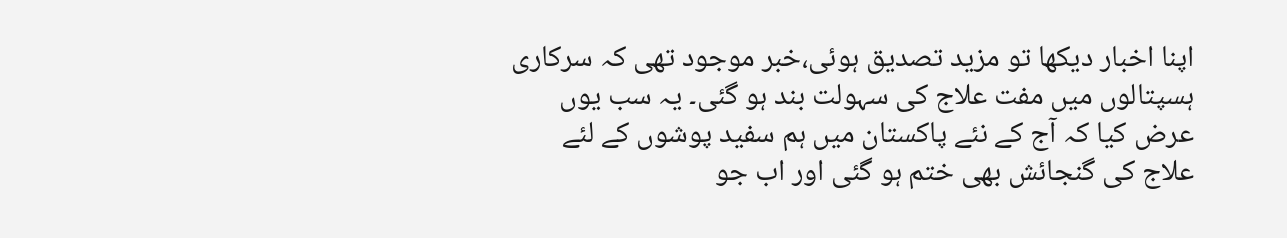اپنا اخبار دیکھا تو مزید تصدیق ہوئی،خبر موجود تھی کہ سرکاری ہسپتالوں میں مفت علاج کی سہولت بند ہو گئی۔ یہ سب یوں عرض کیا کہ آج کے نئے پاکستان میں ہم سفید پوشوں کے لئے علاج کی گنجائش بھی ختم ہو گئی اور اب جو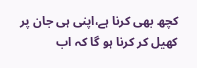کچھ بھی کرنا ہے،اپنی ہی جان پر کھیل کر کرنا ہو گا کہ اب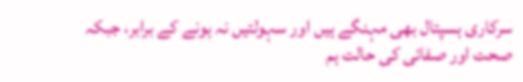سرکاری ہسپتال بھی مہنگے ہیں اور سہولتیں نہ ہونے کے برابر، جبکہ صحت اور صفائی کی حالت ہم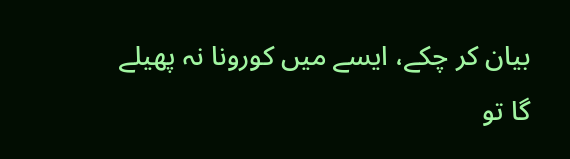بیان کر چکے، ایسے میں کورونا نہ پھیلے گا تو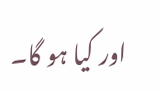اور کیا ہو گا۔